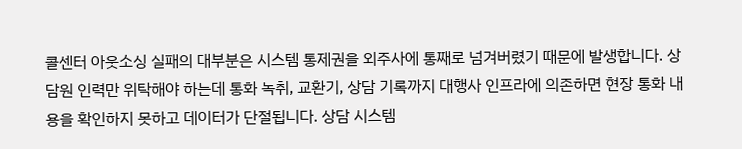콜센터 아웃소싱 실패의 대부분은 시스템 통제권을 외주사에 통째로 넘겨버렸기 때문에 발생합니다. 상담원 인력만 위탁해야 하는데 통화 녹취, 교환기, 상담 기록까지 대행사 인프라에 의존하면 현장 통화 내용을 확인하지 못하고 데이터가 단절됩니다. 상담 시스템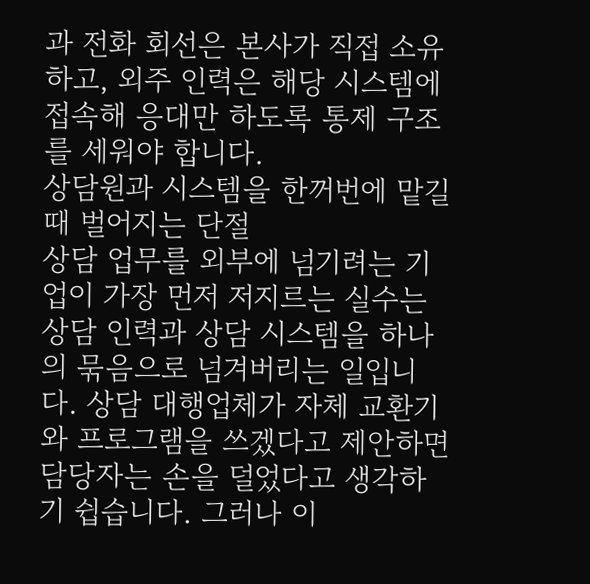과 전화 회선은 본사가 직접 소유하고, 외주 인력은 해당 시스템에 접속해 응대만 하도록 통제 구조를 세워야 합니다.
상담원과 시스템을 한꺼번에 맡길 때 벌어지는 단절
상담 업무를 외부에 넘기려는 기업이 가장 먼저 저지르는 실수는 상담 인력과 상담 시스템을 하나의 묶음으로 넘겨버리는 일입니다. 상담 대행업체가 자체 교환기와 프로그램을 쓰겠다고 제안하면 담당자는 손을 덜었다고 생각하기 쉽습니다. 그러나 이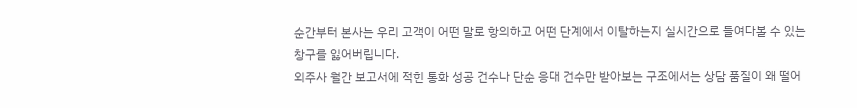순간부터 본사는 우리 고객이 어떤 말로 항의하고 어떤 단계에서 이탈하는지 실시간으로 들여다볼 수 있는 창구를 잃어버립니다.
외주사 월간 보고서에 적힌 통화 성공 건수나 단순 응대 건수만 받아보는 구조에서는 상담 품질이 왜 떨어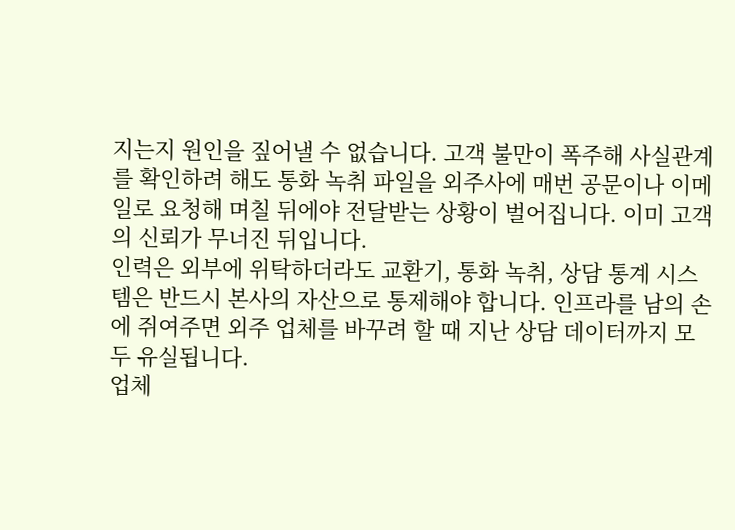지는지 원인을 짚어낼 수 없습니다. 고객 불만이 폭주해 사실관계를 확인하려 해도 통화 녹취 파일을 외주사에 매번 공문이나 이메일로 요청해 며칠 뒤에야 전달받는 상황이 벌어집니다. 이미 고객의 신뢰가 무너진 뒤입니다.
인력은 외부에 위탁하더라도 교환기, 통화 녹취, 상담 통계 시스템은 반드시 본사의 자산으로 통제해야 합니다. 인프라를 남의 손에 쥐여주면 외주 업체를 바꾸려 할 때 지난 상담 데이터까지 모두 유실됩니다.
업체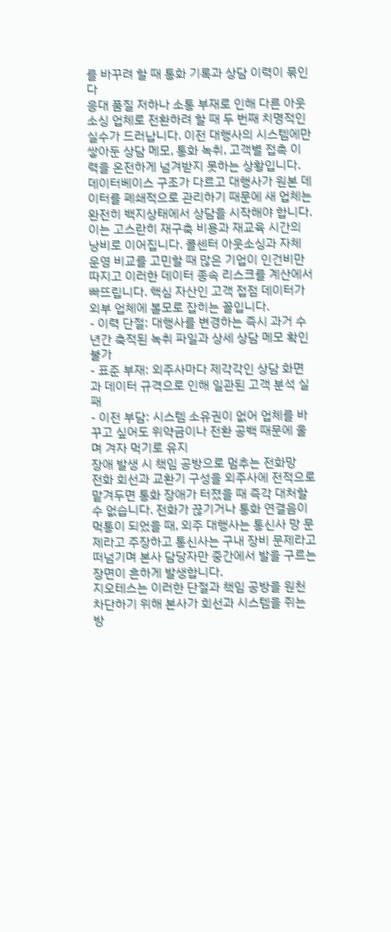를 바꾸려 할 때 통화 기록과 상담 이력이 묶인다
응대 품질 저하나 소통 부재로 인해 다른 아웃소싱 업체로 전환하려 할 때 두 번째 치명적인 실수가 드러납니다. 이전 대행사의 시스템에만 쌓아둔 상담 메모, 통화 녹취, 고객별 접촉 이력을 온전하게 넘겨받지 못하는 상황입니다. 데이터베이스 구조가 다르고 대행사가 원본 데이터를 폐쇄적으로 관리하기 때문에 새 업체는 완전히 백지상태에서 상담을 시작해야 합니다.
이는 고스란히 재구축 비용과 재교육 시간의 낭비로 이어집니다. 콜센터 아웃소싱과 자체 운영 비교를 고민할 때 많은 기업이 인건비만 따지고 이러한 데이터 종속 리스크를 계산에서 빠뜨립니다. 핵심 자산인 고객 접점 데이터가 외부 업체에 볼모로 잡히는 꼴입니다.
- 이력 단절: 대행사를 변경하는 즉시 과거 수년간 축적된 녹취 파일과 상세 상담 메모 확인 불가
- 표준 부재: 외주사마다 제각각인 상담 화면과 데이터 규격으로 인해 일관된 고객 분석 실패
- 이전 부담: 시스템 소유권이 없어 업체를 바꾸고 싶어도 위약금이나 전환 공백 때문에 울며 겨자 먹기로 유지
장애 발생 시 책임 공방으로 멈추는 전화망
전화 회선과 교환기 구성을 외주사에 전적으로 맡겨두면 통화 장애가 터졌을 때 즉각 대처할 수 없습니다. 전화가 끊기거나 통화 연결음이 먹통이 되었을 때, 외주 대행사는 통신사 망 문제라고 주장하고 통신사는 구내 장비 문제라고 떠넘기며 본사 담당자만 중간에서 발을 구르는 장면이 흔하게 발생합니다.
지오테스는 이러한 단절과 책임 공방을 원천 차단하기 위해 본사가 회선과 시스템을 쥐는 방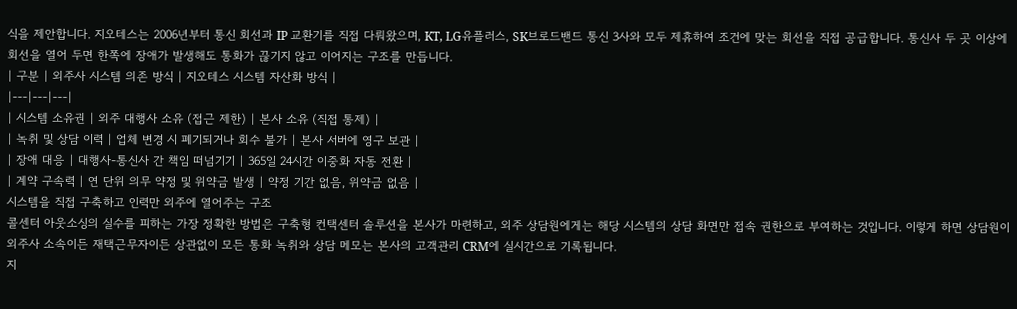식을 제안합니다. 지오테스는 2006년부터 통신 회선과 IP 교환기를 직접 다뤄왔으며, KT, LG유플러스, SK브로드밴드 통신 3사와 모두 제휴하여 조건에 맞는 회선을 직접 공급합니다. 통신사 두 곳 이상에 회선을 열어 두면 한쪽에 장애가 발생해도 통화가 끊기지 않고 이어지는 구조를 만듭니다.
| 구분 | 외주사 시스템 의존 방식 | 지오테스 시스템 자산화 방식 |
|---|---|---|
| 시스템 소유권 | 외주 대행사 소유 (접근 제한) | 본사 소유 (직접 통제) |
| 녹취 및 상담 이력 | 업체 변경 시 폐기되거나 회수 불가 | 본사 서버에 영구 보관 |
| 장애 대응 | 대행사-통신사 간 책임 떠넘기기 | 365일 24시간 이중화 자동 전환 |
| 계약 구속력 | 연 단위 의무 약정 및 위약금 발생 | 약정 기간 없음, 위약금 없음 |
시스템을 직접 구축하고 인력만 외주에 열어주는 구조
콜센터 아웃소싱의 실수를 피하는 가장 정확한 방법은 구축형 컨택센터 솔루션을 본사가 마련하고, 외주 상담원에게는 해당 시스템의 상담 화면만 접속 권한으로 부여하는 것입니다. 이렇게 하면 상담원이 외주사 소속이든 재택근무자이든 상관없이 모든 통화 녹취와 상담 메모는 본사의 고객관리 CRM에 실시간으로 기록됩니다.
지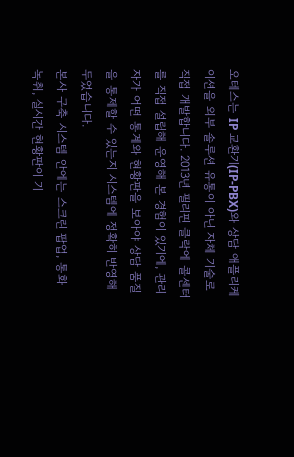오테스는 IP 교환기(IP-PBX)와 상담 애플리케이션을 외부 솔루션 유통이 아닌 자체 기술로 직접 개발합니다. 2013년 필리핀 클락에 콜센터를 직접 설립해 운영해 본 경험이 있기에, 관리자가 어떤 통계와 현황판을 보아야 상담 품질을 통제할 수 있는지 시스템에 정확히 반영해 두었습니다.
본사 구축 시스템 안에는 스크린 팝업, 통화 녹취, 실시간 현황판이 기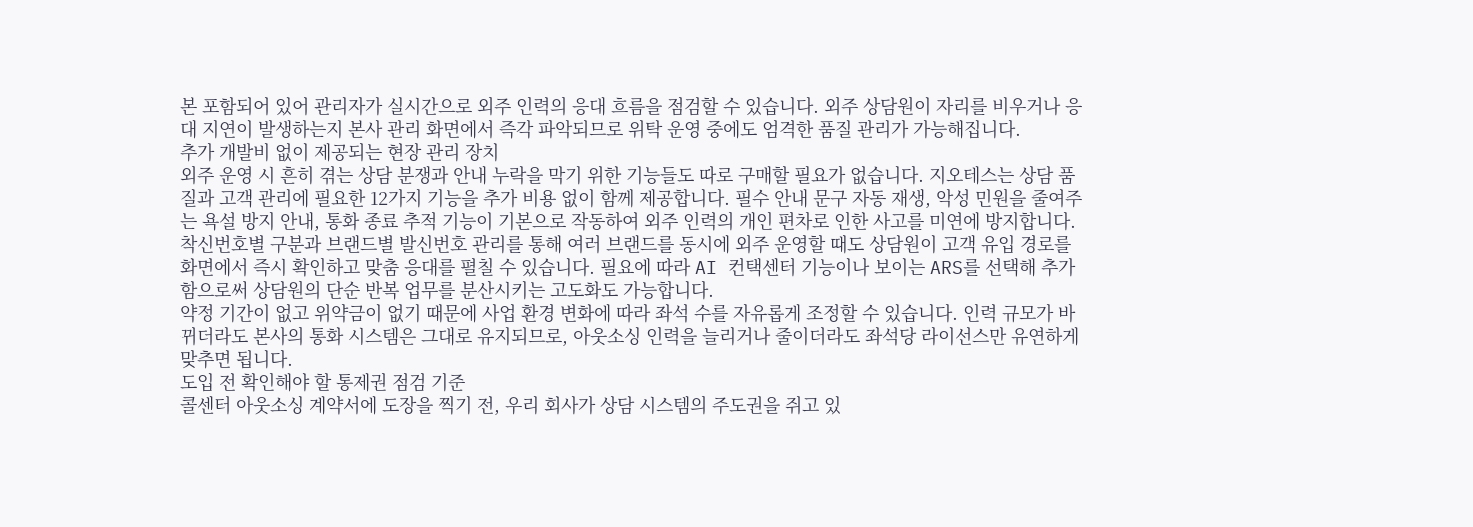본 포함되어 있어 관리자가 실시간으로 외주 인력의 응대 흐름을 점검할 수 있습니다. 외주 상담원이 자리를 비우거나 응대 지연이 발생하는지 본사 관리 화면에서 즉각 파악되므로 위탁 운영 중에도 엄격한 품질 관리가 가능해집니다.
추가 개발비 없이 제공되는 현장 관리 장치
외주 운영 시 흔히 겪는 상담 분쟁과 안내 누락을 막기 위한 기능들도 따로 구매할 필요가 없습니다. 지오테스는 상담 품질과 고객 관리에 필요한 12가지 기능을 추가 비용 없이 함께 제공합니다. 필수 안내 문구 자동 재생, 악성 민원을 줄여주는 욕설 방지 안내, 통화 종료 추적 기능이 기본으로 작동하여 외주 인력의 개인 편차로 인한 사고를 미연에 방지합니다.
착신번호별 구분과 브랜드별 발신번호 관리를 통해 여러 브랜드를 동시에 외주 운영할 때도 상담원이 고객 유입 경로를 화면에서 즉시 확인하고 맞춤 응대를 펼칠 수 있습니다. 필요에 따라 AI 컨택센터 기능이나 보이는 ARS를 선택해 추가함으로써 상담원의 단순 반복 업무를 분산시키는 고도화도 가능합니다.
약정 기간이 없고 위약금이 없기 때문에 사업 환경 변화에 따라 좌석 수를 자유롭게 조정할 수 있습니다. 인력 규모가 바뀌더라도 본사의 통화 시스템은 그대로 유지되므로, 아웃소싱 인력을 늘리거나 줄이더라도 좌석당 라이선스만 유연하게 맞추면 됩니다.
도입 전 확인해야 할 통제권 점검 기준
콜센터 아웃소싱 계약서에 도장을 찍기 전, 우리 회사가 상담 시스템의 주도권을 쥐고 있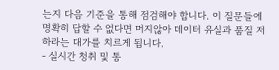는지 다음 기준을 통해 점검해야 합니다. 이 질문들에 명확히 답할 수 없다면 머지않아 데이터 유실과 품질 저하라는 대가를 치르게 됩니다.
- 실시간 청취 및 통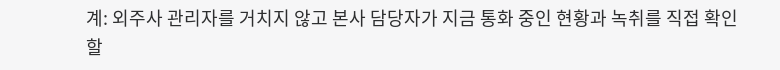계: 외주사 관리자를 거치지 않고 본사 담당자가 지금 통화 중인 현황과 녹취를 직접 확인할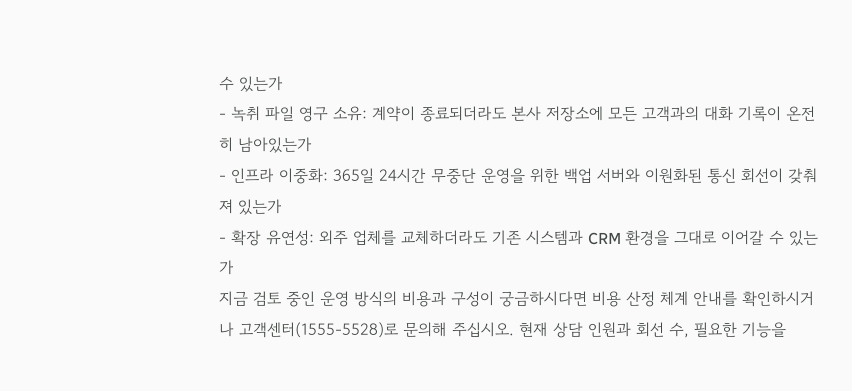수 있는가
- 녹취 파일 영구 소유: 계약이 종료되더라도 본사 저장소에 모든 고객과의 대화 기록이 온전히 남아있는가
- 인프라 이중화: 365일 24시간 무중단 운영을 위한 백업 서버와 이원화된 통신 회선이 갖춰져 있는가
- 확장 유연성: 외주 업체를 교체하더라도 기존 시스템과 CRM 환경을 그대로 이어갈 수 있는가
지금 검토 중인 운영 방식의 비용과 구성이 궁금하시다면 비용 산정 체계 안내를 확인하시거나 고객센터(1555-5528)로 문의해 주십시오. 현재 상담 인원과 회선 수, 필요한 기능을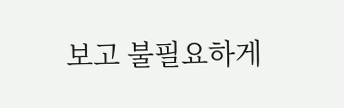보고 불필요하게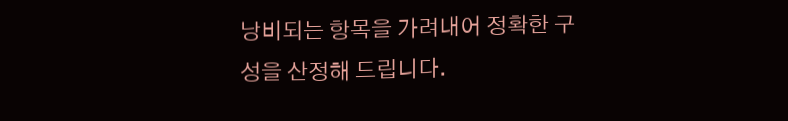낭비되는 항목을 가려내어 정확한 구성을 산정해 드립니다.